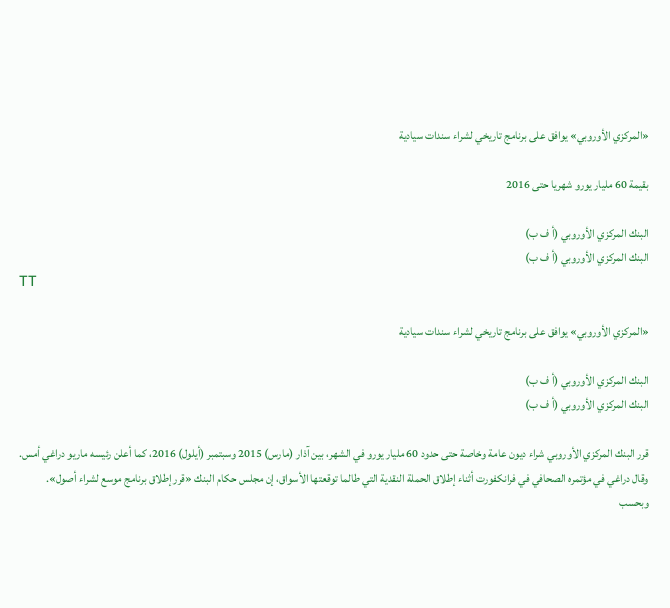«المركزي الأوروبي» يوافق على برنامج تاريخي لشراء سندات سيادية

بقيمة 60 مليار يورو شهريا حتى 2016

البنك المركزي الأوروبي (أ ف ب)
البنك المركزي الأوروبي (أ ف ب)
TT

«المركزي الأوروبي» يوافق على برنامج تاريخي لشراء سندات سيادية

البنك المركزي الأوروبي (أ ف ب)
البنك المركزي الأوروبي (أ ف ب)

قرر البنك المركزي الأوروبي شراء ديون عامة وخاصة حتى حدود 60 مليار يورو في الشهر، بين آذار (مارس) 2015 وسبتمبر (أيلول) 2016، كما أعلن رئيسه ماريو دراغي أمس.
وقال دراغي في مؤتمره الصحافي في فرانكفورت أثناء إطلاق الحملة النقدية التي طالما توقعتها الأسواق، إن مجلس حكام البنك «قرر إطلاق برنامج موسع لشراء أصول».
وبحسب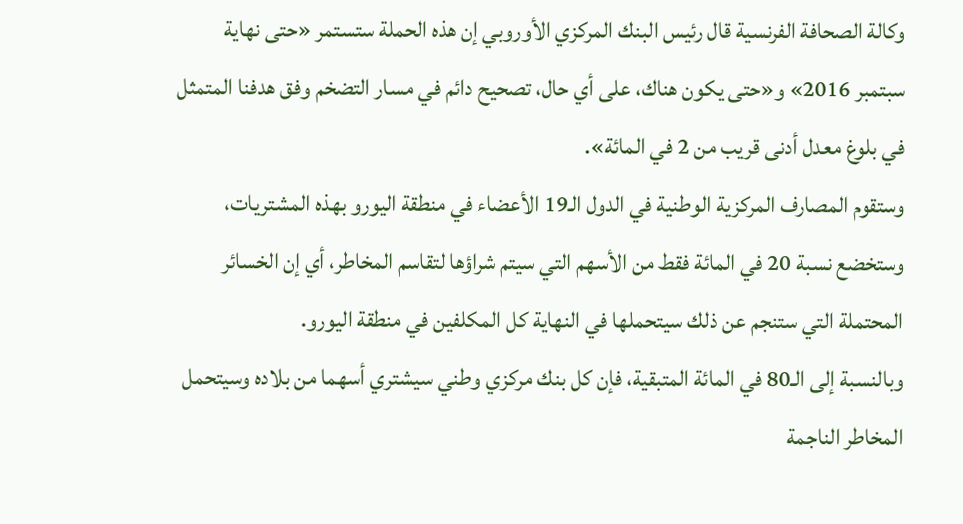وكالة الصحافة الفرنسية قال رئيس البنك المركزي الأوروبي إن هذه الحملة ستستمر «حتى نهاية سبتمبر 2016» و«حتى يكون هناك، على أي حال، تصحيح دائم في مسار التضخم وفق هدفنا المتمثل في بلوغ معدل أدنى قريب من 2 في المائة».
وستقوم المصارف المركزية الوطنية في الدول الـ19 الأعضاء في منطقة اليورو بهذه المشتريات، وستخضع نسبة 20 في المائة فقط من الأسهم التي سيتم شراؤها لتقاسم المخاطر، أي إن الخسائر المحتملة التي ستنجم عن ذلك سيتحملها في النهاية كل المكلفين في منطقة اليورو.
وبالنسبة إلى الـ80 في المائة المتبقية، فإن كل بنك مركزي وطني سيشتري أسهما من بلاده وسيتحمل المخاطر الناجمة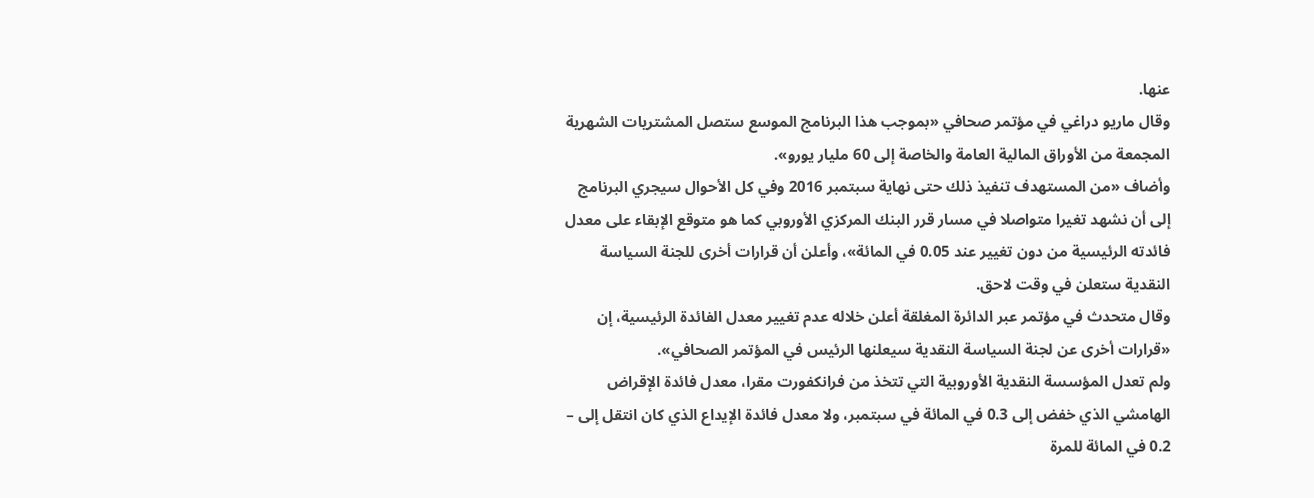عنها.
وقال ماريو دراغي في مؤتمر صحافي «بموجب هذا البرنامج الموسع ستصل المشتريات الشهرية المجمعة من الأوراق المالية العامة والخاصة إلى 60 مليار يورو».
وأضاف «من المستهدف تنفيذ ذلك حتى نهاية سبتمبر 2016 وفي كل الأحوال سيجري البرنامج إلى أن نشهد تغيرا متواصلا في مسار قرر البنك المركزي الأوروبي كما هو متوقع الإبقاء على معدل فائدته الرئيسية من دون تغيير عند 0.05 في المائة»، وأعلن أن قرارات أخرى للجنة السياسة النقدية ستعلن في وقت لاحق.
وقال متحدث في مؤتمر عبر الدائرة المغلقة أعلن خلاله عدم تغيير معدل الفائدة الرئيسية، إن «قرارات أخرى عن لجنة السياسة النقدية سيعلنها الرئيس في المؤتمر الصحافي».
ولم تعدل المؤسسة النقدية الأوروبية التي تتخذ من فرانكفورت مقرا، معدل فائدة الإقراض الهامشي الذي خفض إلى 0.3 في المائة في سبتمبر، ولا معدل فائدة الإيداع الذي كان انتقل إلى – 0.2 في المائة للمرة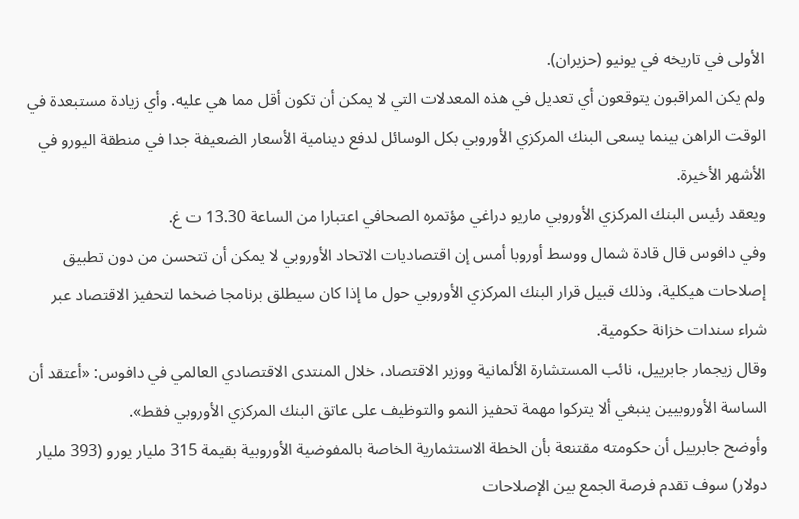الأولى في تاريخه في يونيو (حزيران).
ولم يكن المراقبون يتوقعون أي تعديل في هذه المعدلات التي لا يمكن أن تكون أقل مما هي عليه. وأي زيادة مستبعدة في الوقت الراهن بينما يسعى البنك المركزي الأوروبي بكل الوسائل لدفع دينامية الأسعار الضعيفة جدا في منطقة اليورو في الأشهر الأخيرة.
ويعقد رئيس البنك المركزي الأوروبي ماريو دراغي مؤتمره الصحافي اعتبارا من الساعة 13.30 ت غ.
وفي دافوس قال قادة شمال ووسط أوروبا أمس إن اقتصاديات الاتحاد الأوروبي لا يمكن أن تتحسن من دون تطبيق إصلاحات هيكلية، وذلك قبيل قرار البنك المركزي الأوروبي حول ما إذا كان سيطلق برنامجا ضخما لتحفيز الاقتصاد عبر شراء سندات خزانة حكومية.
وقال زيجمار جابرييل، نائب المستشارة الألمانية ووزير الاقتصاد، خلال المنتدى الاقتصادي العالمي في دافوس: «أعتقد أن الساسة الأوروبيين ينبغي ألا يتركوا مهمة تحفيز النمو والتوظيف على عاتق البنك المركزي الأوروبي فقط».
وأوضح جابرييل أن حكومته مقتنعة بأن الخطة الاستثمارية الخاصة بالمفوضية الأوروبية بقيمة 315 مليار يورو (393 مليار دولار) سوف تقدم فرصة الجمع بين الإصلاحات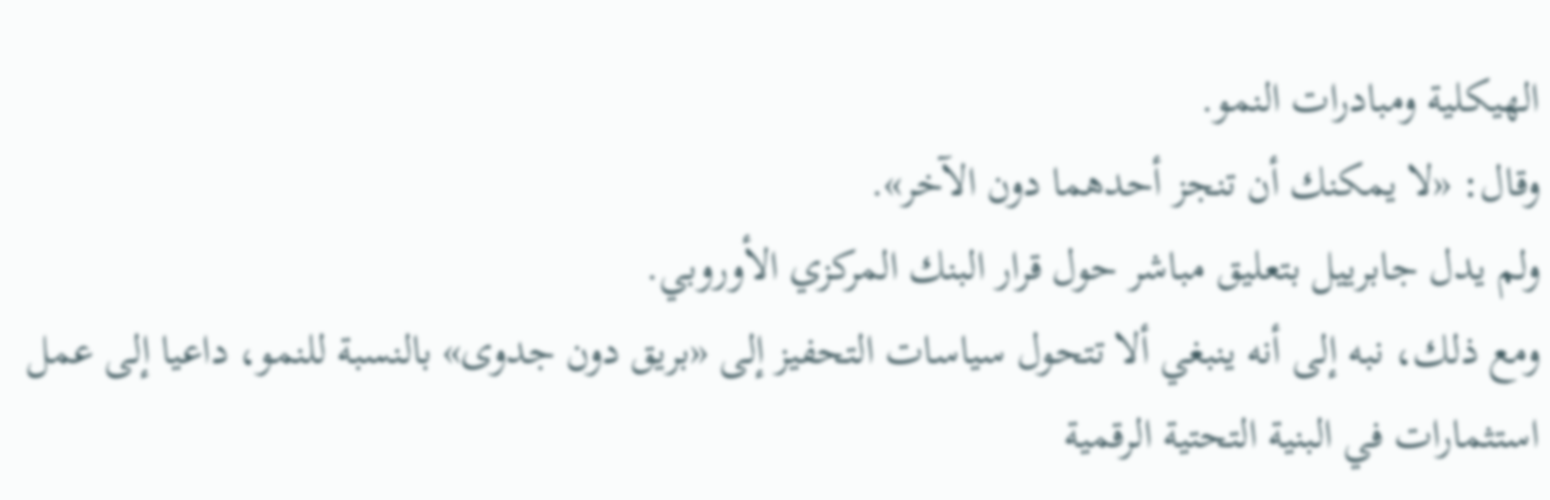الهيكلية ومبادرات النمو.
وقال: «لا يمكنك أن تنجز أحدهما دون الآخر».
ولم يدل جابرييل بتعليق مباشر حول قرار البنك المركزي الأوروبي.
ومع ذلك، نبه إلى أنه ينبغي ألا تتحول سياسات التحفيز إلى «بريق دون جدوى» بالنسبة للنمو، داعيا إلى عمل استثمارات في البنية التحتية الرقمية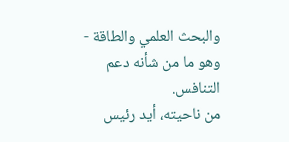والبحث العلمي والطاقة - وهو ما من شأنه دعم التنافس.
من ناحيته، أيد رئيس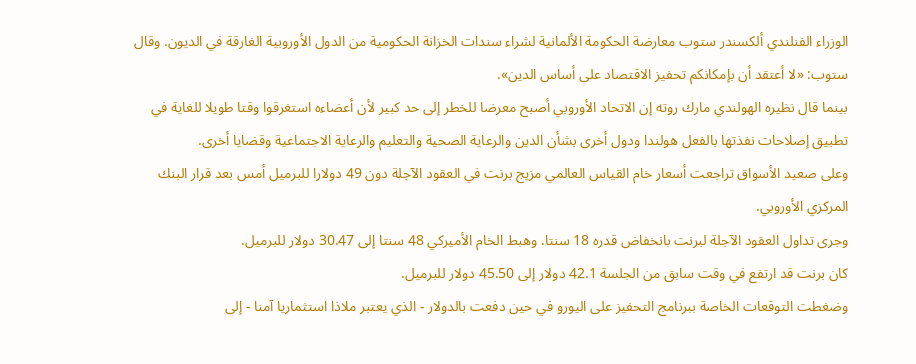الوزراء الفنلندي ألكسندر ستوب معارضة الحكومة الألمانية لشراء سندات الخزانة الحكومية من الدول الأوروبية الغارقة في الديون. وقال ستوب: «لا أعتقد أن بإمكانكم تحفيز الاقتصاد على أساس الدين».
بينما قال نظيره الهولندي مارك روته إن الاتحاد الأوروبي أصبح معرضا للخطر إلى حد كبير لأن أعضاءه استغرقوا وقتا طويلا للغاية في تطبيق إصلاحات نفذتها بالفعل هولندا ودول أخرى بشأن الدين والرعاية الصحية والتعليم والرعاية الاجتماعية وقضايا أخرى.
وعلى صعيد الأسواق تراجعت أسعار خام القياس العالمي مزيج برنت في العقود الآجلة دون 49 دولارا للبرميل أمس بعد قرار البنك المركزي الأوروبي.
وجرى تداول العقود الآجلة لبرنت بانخفاض قدره 18 سنتا. وهبط الخام الأميركي 48 سنتا إلى 30.47 دولار للبرميل.
كان برنت قد ارتفع في وقت سابق من الجلسة 42.1 دولار إلى 45.50 دولار للبرميل.
وضغطت التوقعات الخاصة ببرنامج التحفيز على اليورو في حين دفعت بالدولار - الذي يعتبر ملاذا استثماريا آمنا - إلى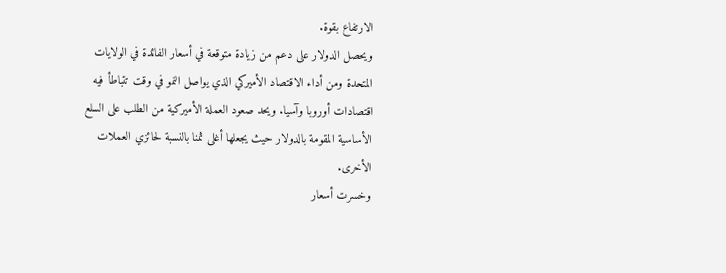الارتفاع بقوة.
ويحصل الدولار على دعم من زيادة متوقعة في أسعار الفائدة في الولايات المتحدة ومن أداء الاقتصاد الأميركي الذي يواصل النمو في وقت تتباطأ فيه اقتصادات أوروبا وآسيا. ويحد صعود العملة الأميركية من الطلب على السلع الأساسية المقومة بالدولار حيث يجعلها أغلى ثمنا بالنسبة لحائزي العملات الأخرى.
وخسرت أسعار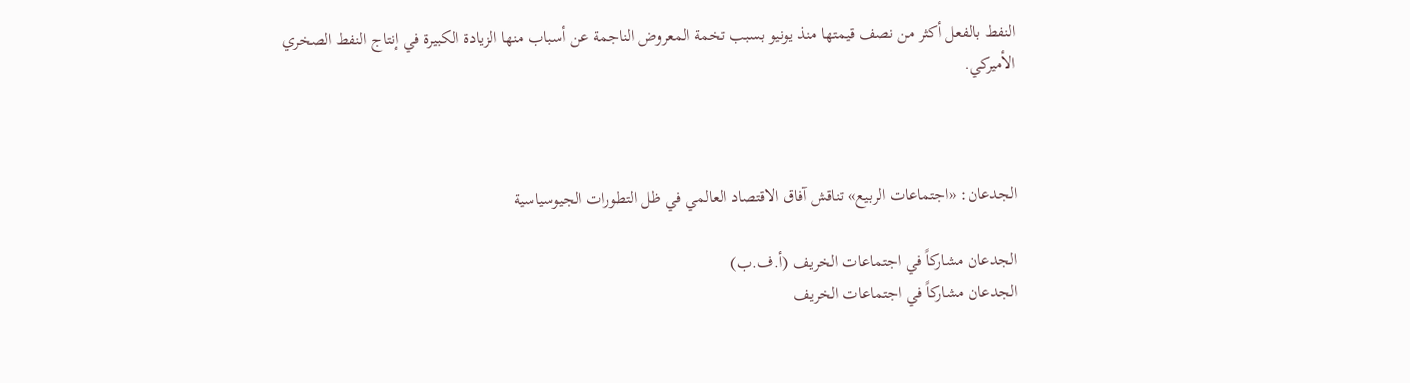النفط بالفعل أكثر من نصف قيمتها منذ يونيو بسبب تخمة المعروض الناجمة عن أسباب منها الزيادة الكبيرة في إنتاج النفط الصخري الأميركي.



الجدعان: «اجتماعات الربيع» تناقش آفاق الاقتصاد العالمي في ظل التطورات الجيوسياسية

الجدعان مشاركاً في اجتماعات الخريف (أ.ف.ب)
الجدعان مشاركاً في اجتماعات الخريف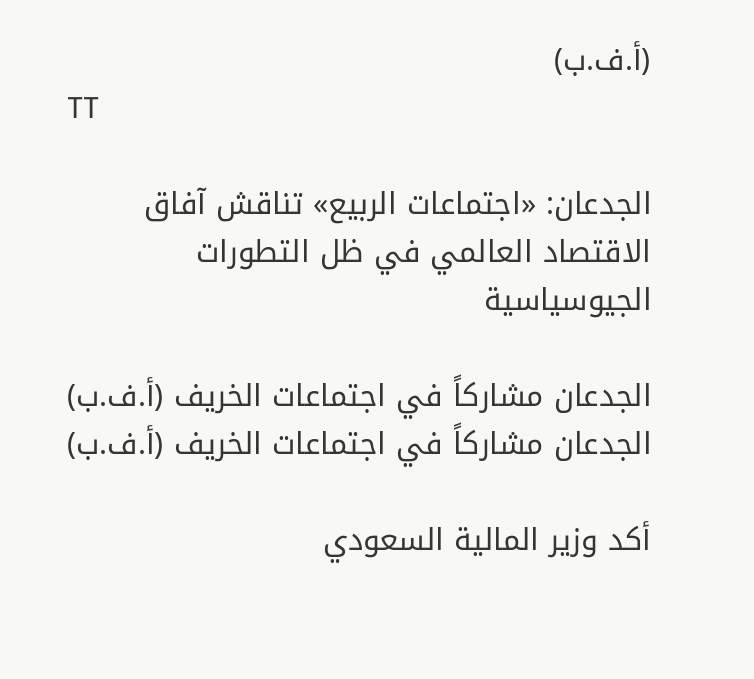(أ.ف.ب)
TT

الجدعان: «اجتماعات الربيع» تناقش آفاق الاقتصاد العالمي في ظل التطورات الجيوسياسية

الجدعان مشاركاً في اجتماعات الخريف (أ.ف.ب)
الجدعان مشاركاً في اجتماعات الخريف (أ.ف.ب)

أكد وزير المالية السعودي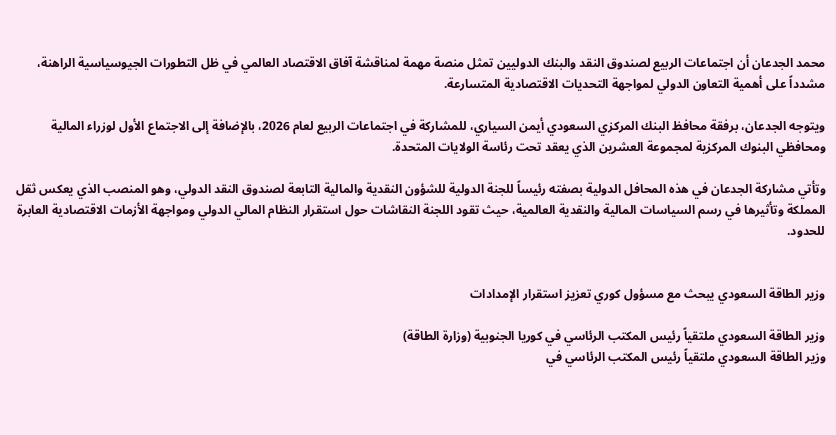محمد الجدعان أن اجتماعات الربيع لصندوق النقد والبنك الدوليين تمثل منصة مهمة لمناقشة آفاق الاقتصاد العالمي في ظل التطورات الجيوسياسية الراهنة، مشدداً على أهمية التعاون الدولي لمواجهة التحديات الاقتصادية المتسارعة.

ويتوجه الجدعان، برفقة محافظ البنك المركزي السعودي أيمن السياري، للمشاركة في اجتماعات الربيع لعام 2026، بالإضافة إلى الاجتماع الأول لوزراء المالية ومحافظي البنوك المركزية لمجموعة العشرين الذي يعقد تحت رئاسة الولايات المتحدة.

وتأتي مشاركة الجدعان في هذه المحافل الدولية بصفته رئيساً للجنة الدولية للشؤون النقدية والمالية التابعة لصندوق النقد الدولي، وهو المنصب الذي يعكس ثقل المملكة وتأثيرها في رسم السياسات المالية والنقدية العالمية، حيث تقود اللجنة النقاشات حول استقرار النظام المالي الدولي ومواجهة الأزمات الاقتصادية العابرة للحدود.


وزير الطاقة السعودي يبحث مع مسؤول كوري تعزيز استقرار الإمدادات

وزير الطاقة السعودي ملتقياً رئيس المكتب الرئاسي في كوريا الجنوبية (وزارة الطاقة)
وزير الطاقة السعودي ملتقياً رئيس المكتب الرئاسي في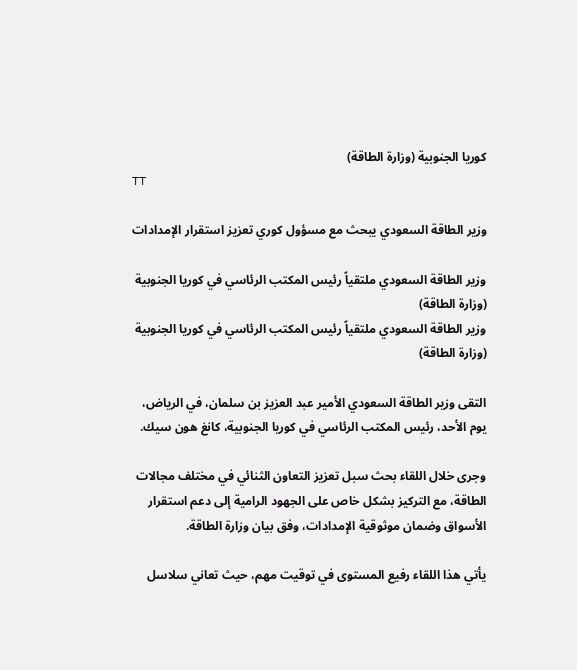كوريا الجنوبية (وزارة الطاقة)
TT

وزير الطاقة السعودي يبحث مع مسؤول كوري تعزيز استقرار الإمدادات

وزير الطاقة السعودي ملتقياً رئيس المكتب الرئاسي في كوريا الجنوبية (وزارة الطاقة)
وزير الطاقة السعودي ملتقياً رئيس المكتب الرئاسي في كوريا الجنوبية (وزارة الطاقة)

التقى وزير الطاقة السعودي الأمير عبد العزيز بن سلمان، في الرياض، يوم الأحد، رئيس المكتب الرئاسي في كوريا الجنوبية، كانغ هون سيك.

وجرى خلال اللقاء بحث سبل تعزيز التعاون الثنائي في مختلف مجالات الطاقة، مع التركيز بشكل خاص على الجهود الرامية إلى دعم استقرار الأسواق وضمان موثوقية الإمدادات، وفق بيان وزارة الطاقة.

يأتي هذا اللقاء رفيع المستوى في توقيت مهم، حيث تعاني سلاسل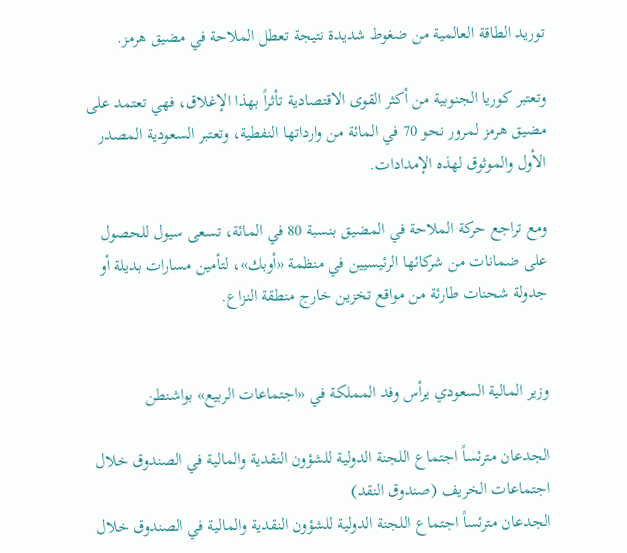توريد الطاقة العالمية من ضغوط شديدة نتيجة تعطل الملاحة في مضيق هرمز.

وتعتبر كوريا الجنوبية من أكثر القوى الاقتصادية تأثراً بهذا الإغلاق، فهي تعتمد على مضيق هرمز لمرور نحو 70 في المائة من وارداتها النفطية، وتعتبر السعودية المصدر الأول والموثوق لهذه الإمدادات.

ومع تراجع حركة الملاحة في المضيق بنسبة 80 في المائة، تسعى سيول للحصول على ضمانات من شركائها الرئيسيين في منظمة «أوبك»، لتأمين مسارات بديلة أو جدولة شحنات طارئة من مواقع تخزين خارج منطقة النزاع.


وزير المالية السعودي يرأس وفد المملكة في «اجتماعات الربيع» بواشنطن

الجدعان مترئساً اجتماع اللجنة الدولية للشؤون النقدية والمالية في الصندوق خلال اجتماعات الخريف (صندوق النقد)
الجدعان مترئساً اجتماع اللجنة الدولية للشؤون النقدية والمالية في الصندوق خلال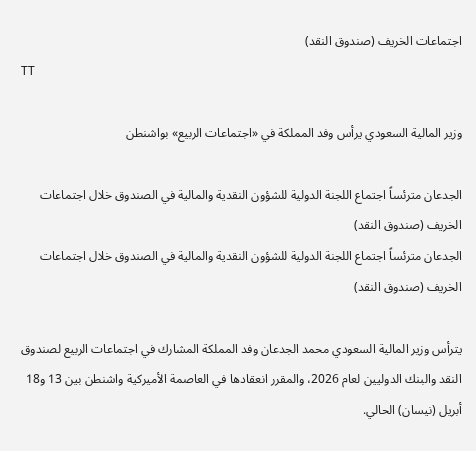اجتماعات الخريف (صندوق النقد)
TT

وزير المالية السعودي يرأس وفد المملكة في «اجتماعات الربيع» بواشنطن

الجدعان مترئساً اجتماع اللجنة الدولية للشؤون النقدية والمالية في الصندوق خلال اجتماعات الخريف (صندوق النقد)
الجدعان مترئساً اجتماع اللجنة الدولية للشؤون النقدية والمالية في الصندوق خلال اجتماعات الخريف (صندوق النقد)

يترأس وزير المالية السعودي محمد الجدعان وفد المملكة المشارك في اجتماعات الربيع لصندوق النقد والبنك الدوليين لعام 2026، والمقرر انعقادها في العاصمة الأميركية واشنطن بين 13 و18 أبريل (نيسان) الحالي.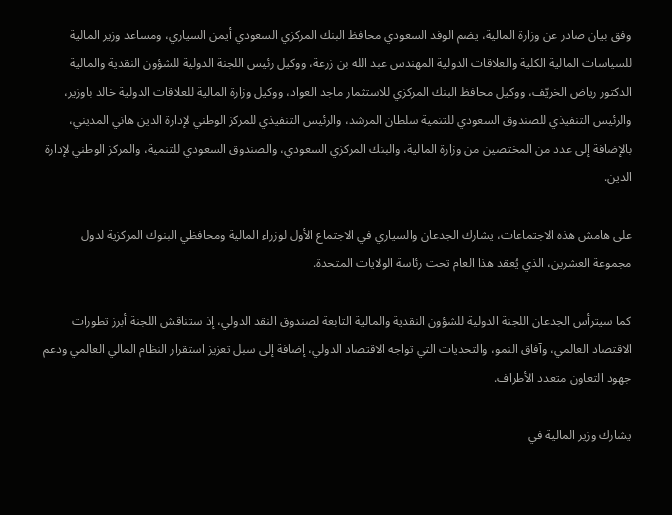وفق بيان صادر عن وزارة المالية، يضم الوفد السعودي محافظ البنك المركزي السعودي أيمن السياري، ومساعد وزير المالية للسياسات المالية الكلية والعلاقات الدولية المهندس عبد الله بن زرعة، ووكيل رئيس اللجنة الدولية للشؤون النقدية والمالية الدكتور رياض الخريّف، ووكيل محافظ البنك المركزي للاستثمار ماجد العواد، ووكيل وزارة المالية للعلاقات الدولية خالد باوزير، والرئيس التنفيذي للصندوق السعودي للتنمية سلطان المرشد، والرئيس التنفيذي للمركز الوطني لإدارة الدين هاني المديني، بالإضافة إلى عدد من المختصين من وزارة المالية، والبنك المركزي السعودي، والصندوق السعودي للتنمية، والمركز الوطني لإدارة الدين.

على هامش هذه الاجتماعات، يشارك الجدعان والسياري في الاجتماع الأول لوزراء المالية ومحافظي البنوك المركزية لدول مجموعة العشرين، الذي يُعقد هذا العام تحت رئاسة الولايات المتحدة.

كما سيترأس الجدعان اللجنة الدولية للشؤون النقدية والمالية التابعة لصندوق النقد الدولي، إذ ستناقش اللجنة أبرز تطورات الاقتصاد العالمي، وآفاق النمو، والتحديات التي تواجه الاقتصاد الدولي، إضافة إلى سبل تعزيز استقرار النظام المالي العالمي ودعم جهود التعاون متعدد الأطراف.

يشارك وزير المالية في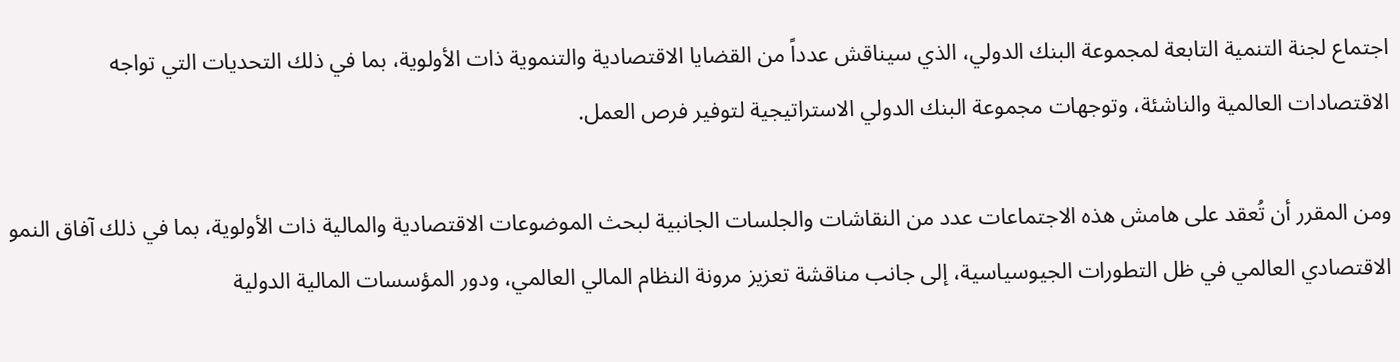اجتماع لجنة التنمية التابعة لمجموعة البنك الدولي، الذي سيناقش عدداً من القضايا الاقتصادية والتنموية ذات الأولوية، بما في ذلك التحديات التي تواجه الاقتصادات العالمية والناشئة، وتوجهات مجموعة البنك الدولي الاستراتيجية لتوفير فرص العمل.

ومن المقرر أن تُعقد على هامش هذه الاجتماعات عدد من النقاشات والجلسات الجانبية لبحث الموضوعات الاقتصادية والمالية ذات الأولوية، بما في ذلك آفاق النمو الاقتصادي العالمي في ظل التطورات الجيوسياسية، إلى جانب مناقشة تعزيز مرونة النظام المالي العالمي، ودور المؤسسات المالية الدولية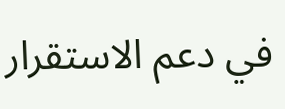في دعم الاستقرار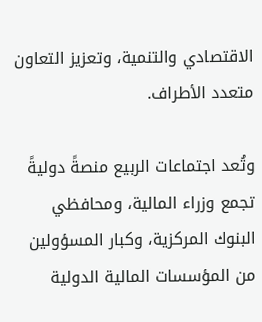الاقتصادي والتنمية، وتعزيز التعاون متعدد الأطراف.

وتُعد اجتماعات الربيع منصةً دوليةً تجمع وزراء المالية، ومحافظي البنوك المركزية، وكبار المسؤولين من المؤسسات المالية الدولية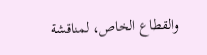والقطاع الخاص، لمناقشة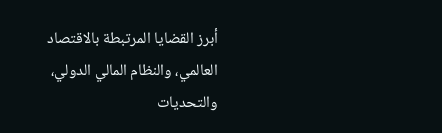أبرز القضايا المرتبطة بالاقتصاد العالمي، والنظام المالي الدولي، والتحديات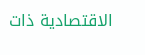الاقتصادية ذات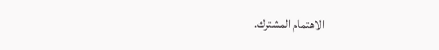الاهتمام المشترك.